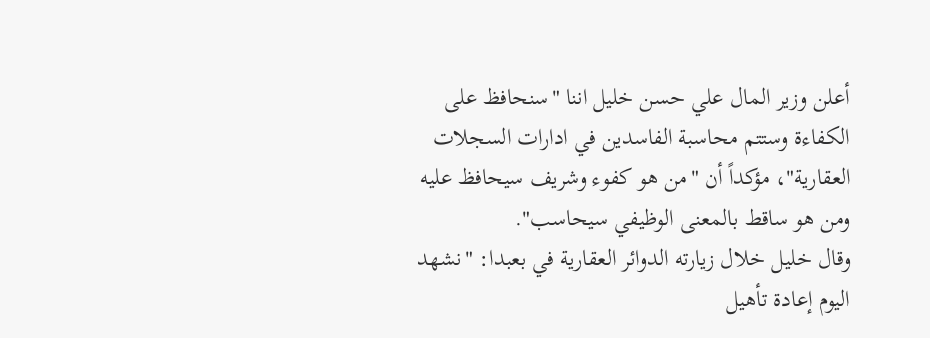أعلن وزير المال علي حسن خليل اننا "سنحافظ على الكفاءة وستتم محاسبة الفاسدين في ادارات السجلات العقارية"، مؤكداً أن "من هو كفوء وشريف سيحافظ عليه ومن هو ساقط بالمعنى الوظيفي سيحاسب".
وقال خليل خلال زيارته الدوائر العقارية في بعبدا: "نشهد اليوم إعادة تأهيل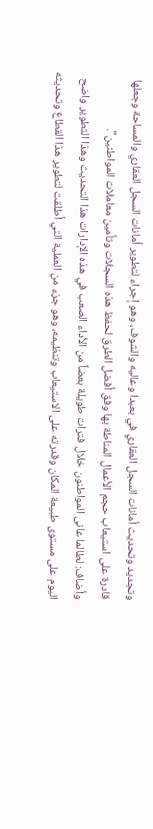وتجديد وتحديث أمانات السجل العقاري في بعبدا وعاليه والشوف، وهو إجراء لتطوير أمانات السجل العقاري والمساحة وجعلها قادرة على استيعاب حجم الأعمال المناطة بها وفق أفضل الطرق لحفظ هذه السجلات وتأمين معاملات المواطنين".
وأضاف: لطالما عانى المواطنون خلال فترات طويلة بعضاً من الأداء الصعب في هذه الإدارات هذا التحديث وهذا التطوير واضح اليوم على مستوى طبيعة المكان وقدرته على الاستيعاب وتنظيمه، وهو جزء من العملية التي أطلقت لتطوير هذا القطاع وتحديثه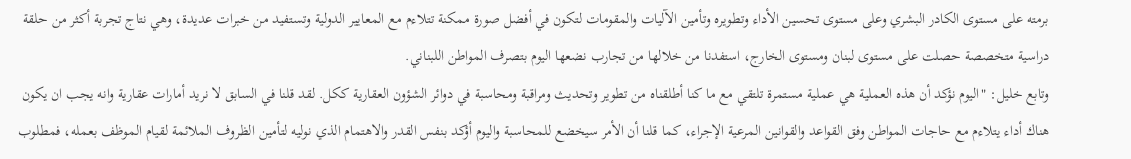برمته على مستوى الكادر البشري وعلى مستوى تحسين الأداء وتطويره وتأمين الآليات والمقومات لتكون في أفضل صورة ممكنة تتلاءم مع المعايير الدولية وتستفيد من خبرات عديدة، وهي نتاج تجربة أكثر من حلقة دراسية متخصصة حصلت على مستوى لبنان ومستوى الخارج، استفدنا من خلالها من تجارب نضعها اليوم بتصرف المواطن اللبناني.
وتابع خليل: "اليوم نؤكد أن هذه العملية هي عملية مستمرة تلتقي مع ما كنا أطلقناه من تطوير وتحديث ومراقبة ومحاسبة في دوائر الشؤون العقارية ككل. لقد قلنا في السابق لا نريد أمارات عقارية وانه يجب ان يكون هناك أداء يتلاءم مع حاجات المواطن وفق القواعد والقوانين المرعية الإجراء، كما قلنا أن الأمر سيخضع للمحاسبة واليوم أؤكد بنفس القدر والاهتمام الذي نوليه لتأمين الظروف الملائمة لقيام الموظف بعمله، فمطلوب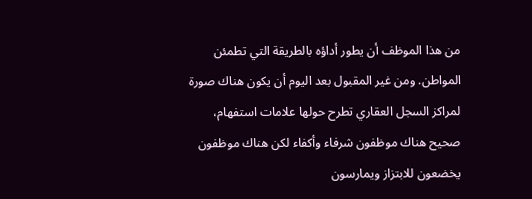من هذا الموظف أن يطور أداؤه بالطريقة التي تطمئن المواطن. ومن غير المقبول بعد اليوم أن يكون هناك صورة لمراكز السجل العقاري تطرح حولها علامات استفهام، صحيح هناك موظفون شرفاء وأكفاء لكن هناك موظفون يخضعون للابتزاز ويمارسون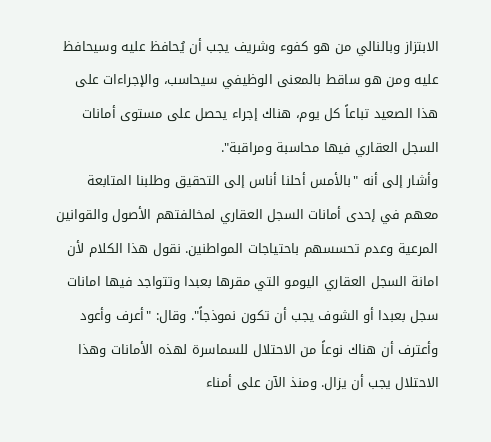الابتزاز وبالنالي من هو كفوء وشريف يجب أن يُحافظ عليه وسيحافظ عليه ومن هو ساقط بالمعنى الوظيفي سيحاسب، والإجراءات على هذا الصعيد تباعاً كل يوم، هناك إجراء يحصل على مستوى أمانات السجل العقاري فيها محاسبة ومراقبة".
وأشار إلى أنه "بالأمس أحلنا أناس إلى التحقيق وطلبنا المتابعة معهم في إحدى أمانات السجل العقاري لمخالفتهم الأصول والقوانين المرعية وعدم تحسسهم باحتياجات المواطنين. نقول هذا الكلام لأن امانة السجل العقاري اليومو التي مقرها بعبدا وتتواجد فيها امانات سجل بعبدا أو الشوف يجب أن تكون نموذجاً". وقال: "أعرف وأعود وأعترف أن هناك نوعاً من الاحتلال للسماسرة لهذه الأمانات وهذا الاحتلال يجب أن يزال. ومنذ الآن على أمناء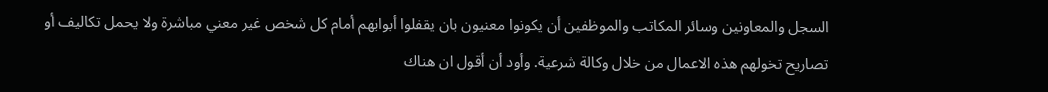السجل والمعاونين وسائر المكاتب والموظفين أن يكونوا معنيون بان يقفلوا أبوابهم أمام كل شخص غير معني مباشرة ولا يحمل تكاليف أو تصاريح تخولهم هذه الاعمال من خلال وكالة شرعية. وأود أن أقول ان هناك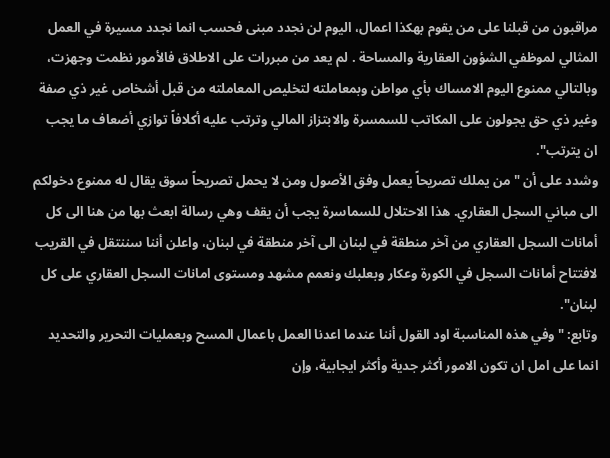مراقبون من قبلنا على من يقوم بهكذا اعمال، اليوم لن نجدد مبنى فحسب انما نجدد مسيرة في العمل المثالي لموظفي الشؤون العقارية والمساحة . لم يعد من مبررات على الاطلاق فالأمور نظمت وجهزت، وبالتالي ممنوع اليوم الامساك بأي مواطن وبمعاملته لتخليص المعاملته من قبل أشخاص غير ذي صفة وغير ذي حق يجولون على المكاتب للسمسرة والابتزاز المالي وترتب عليه أكلافاً توازي أضعاف ما يجب ان يترتب".
وشدد على أن "من يملك تصريحاً يعمل وفق الأصول ومن لا يحمل تصريحاً سوق يقال له ممنوع دخولكم الى مباني السجل العقاري. هذا الاحتلال للسماسرة يجب أن يقف وهي رسالة ابعث بها من هنا الى كل أمانات السجل العقاري من آخر منطقة في لبنان الى آخر منطقة في لبنان، واعلن أننا سننتقل في القريب لافتتاح أمانات السجل في الكورة وعكار وبعلبك ونعمم مشهد ومستوى امانات السجل العقاري على كل لبنان".
وتابع: "وفي هذه المناسبة اود القول أننا عندما اعدنا العمل باعمال المسح وبعمليات التحرير والتحديد انما على امل ان تكون الامور أكثر جدية وأكثر ايجابية، وإن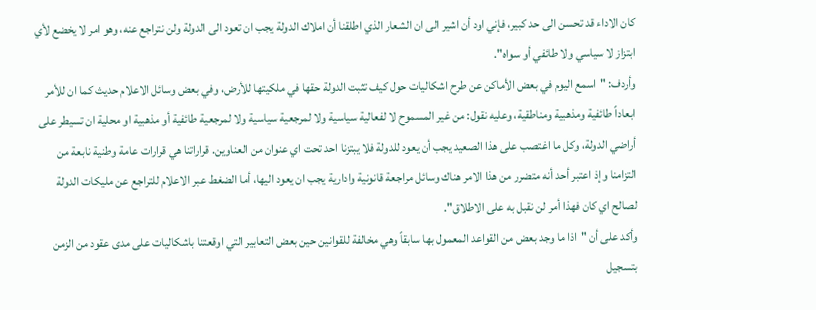كان الاداء قد تحسن الى حد كبير، فإني اود أن اشير الى ان الشعار الذي اطلقنا أن املاك الدولة يجب ان تعود الى الدولة ولن نتراجع عنه، وهو امر لا يخضع لأي ابتزاز لا سياسي ولا طائفي أو سواه".
وأردف: "اسمع اليوم في بعض الأماكن عن طرح اشكاليات حول كيف تثبت الدولة حقها في ملكيتها للأرض، وفي بعض وسائل الاعلام حديث كما ان للأمر ابعاداً طائفية ومذهبية ومناطقية، وعليه نقول: من غير المسموح لا لفعالية سياسية ولا لمرجعية سياسية ولا لمرجعية طائفية أو مذهبية او محلية ان تسيطر على أراضي الدولة، وكل ما اغتصب على هذا الصعيد يجب أن يعود للدولة فلا يبتزنا احد تحت اي عنوان من العناوين. قراراتنا هي قرارات عامة وطنية نابعة من التزامنا وإذ اعتبر أحد أنه متضرر من هذا الامر هناك وسائل مراجعة قانونية وادارية يجب ان يعود اليها، أما الضغط عبر الاعلام للتراجع عن مليكات الدولة لصالح اي كان فهذا أمر لن نقبل به على الاطلاق".
وأكد على أن "اذا ما وجد بعض من القواعد المعمول بها سابقاً وهي مخالفة للقوانين حين بعض التعابير التي اوقعتنا باشكاليات على مدى عقود من الزمن بتسجيل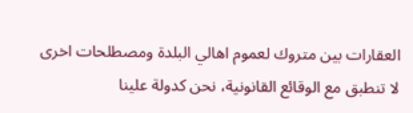العقارات بين متروك لعموم اهالي البلدة ومصطلحات اخرى لا تنطبق مع الوقائع القانونية، نحن كدولة علينا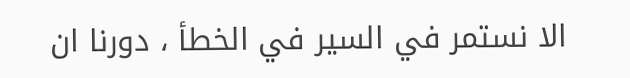الا نستمر في السير في الخطأ ، دورنا ان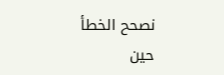نصحح الخطأ حين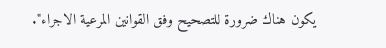يكون هناك ضرورة للتصحيح وفق القوانين المرعية الاجراء".